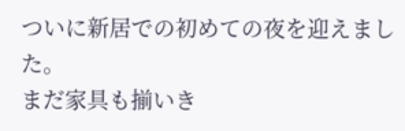ついに新居での初めての夜を迎えました。
まだ家具も揃いき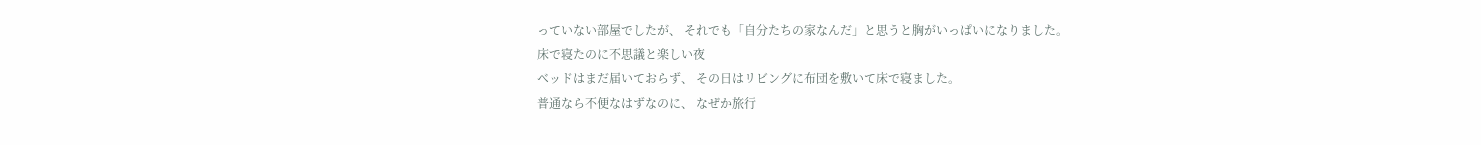っていない部屋でしたが、 それでも「自分たちの家なんだ」と思うと胸がいっぱいになりました。
床で寝たのに不思議と楽しい夜
ベッドはまだ届いておらず、 その日はリビングに布団を敷いて床で寝ました。
普通なら不便なはずなのに、 なぜか旅行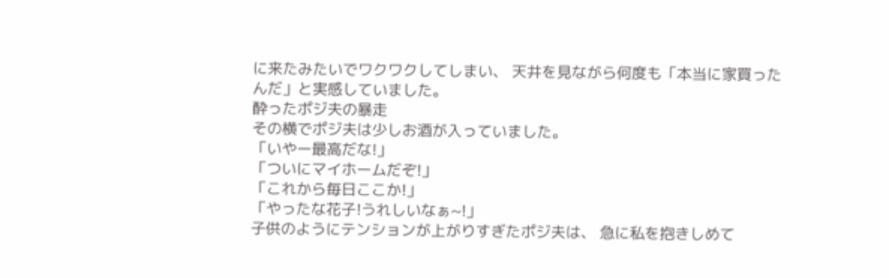に来たみたいでワクワクしてしまい、 天井を見ながら何度も「本当に家買ったんだ」と実感していました。
酔ったポジ夫の暴走
その横でポジ夫は少しお酒が入っていました。
「いやー最高だな!」
「ついにマイホームだぞ!」
「これから毎日ここか!」
「やったな花子!うれしいなぁ~!」
子供のようにテンションが上がりすぎたポジ夫は、 急に私を抱きしめて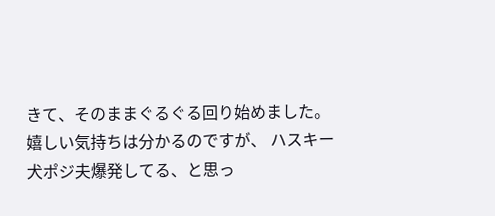きて、そのままぐるぐる回り始めました。
嬉しい気持ちは分かるのですが、 ハスキー犬ポジ夫爆発してる、と思っ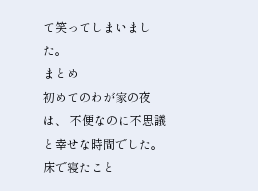て笑ってしまいました。
まとめ
初めてのわが家の夜は、 不便なのに不思議と幸せな時間でした。
床で寝たこと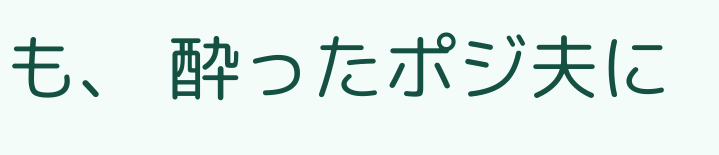も、 酔ったポジ夫に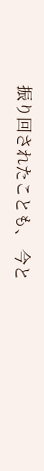振り回されたことも、 今と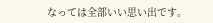なっては全部いい思い出です。